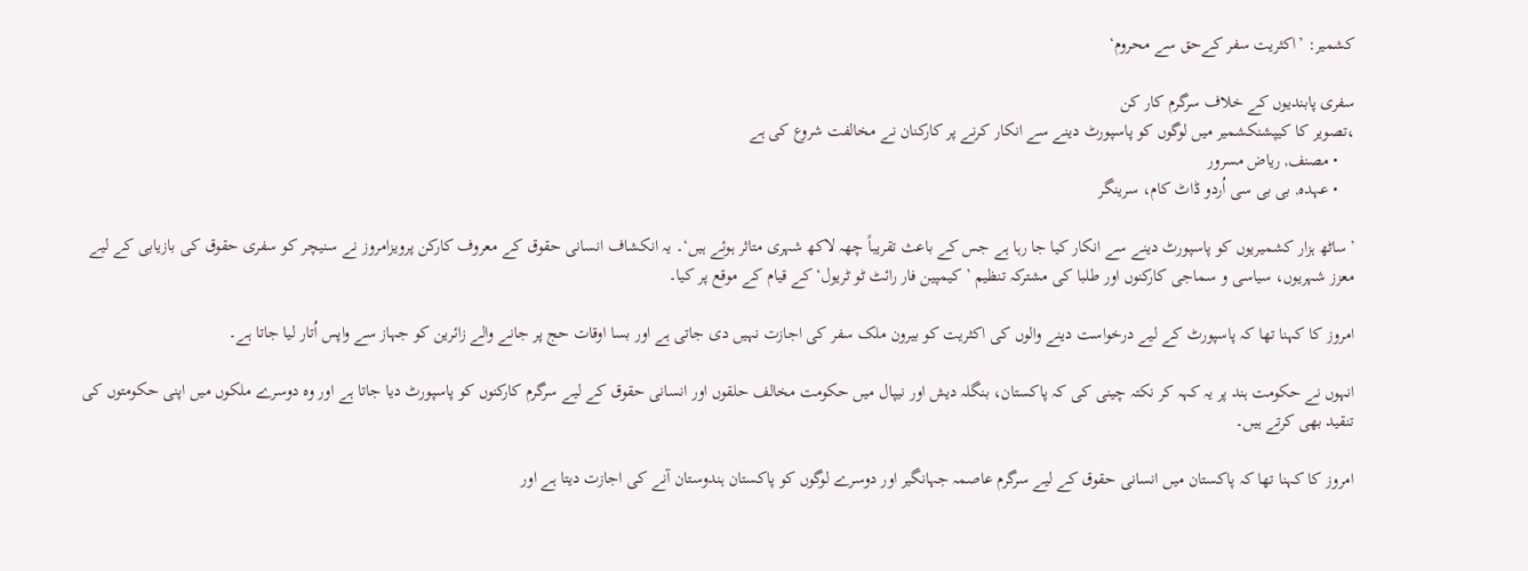کشمیر: ’اکثریت سفر کےحق سے محروم‘

سفری پابندیوں کے خلاف سرگرم کار کن
،تصویر کا کیپشنکشمیر میں لوگوں کو پاسپورٹ دینے سے انکار کرنے پر کارکنان نے مخالفت شروع کی ہے
    • مصنف, ریاض مسرور
    • عہدہ, بی بی سی اُردو ڈاٹ کام، سرینگر

’ساٹھ ہزار کشمیریوں کو پاسپورٹ دینے سے انکار کیا جا رہا ہے جس کے باعث تقریباً چھہ لاکھ شہری متاثر ہوئے ہیں‘۔ یہ انکشاف انسانی حقوق کے معروف کارکن پرویزامروز نے سنیچر کو سفری حقوق کی بازیابی کے لیے معزز شہریوں، سیاسی و سماجی کارکنوں اور طلبا کی مشترکہ تنظیم ’ کیمپین فار رائٹ ٹو ٹریول‘ کے قیام کے موقع پر کیا۔

امروز کا کہنا تھا کہ پاسپورٹ کے لیے درخواست دینے والوں کی اکثریت کو بیرون ملک سفر کی اجازت نہیں دی جاتی ہے اور بسا اوقات حج پر جانے والے زائرین کو جہاز سے واپس اُتار لیا جاتا ہے۔

انہوں نے حکومت ہند پر یہ کہہ کر نکتہ چینی کی کہ پاکستان، بنگلہ دیش اور نیپال میں حکومت مخالف حلقوں اور انسانی حقوق کے لیے سرگرم کارکنوں کو پاسپورٹ دیا جاتا ہے اور وہ دوسرے ملکوں میں اپنی حکومتوں کی تنقید بھی کرتے ہیں۔

امروز کا کہنا تھا کہ پاکستان میں انسانی حقوق کے لیے سرگرم عاصمہ جہانگیر اور دوسرے لوگوں کو پاکستان ہندوستان آنے کی اجازت دیتا ہے اور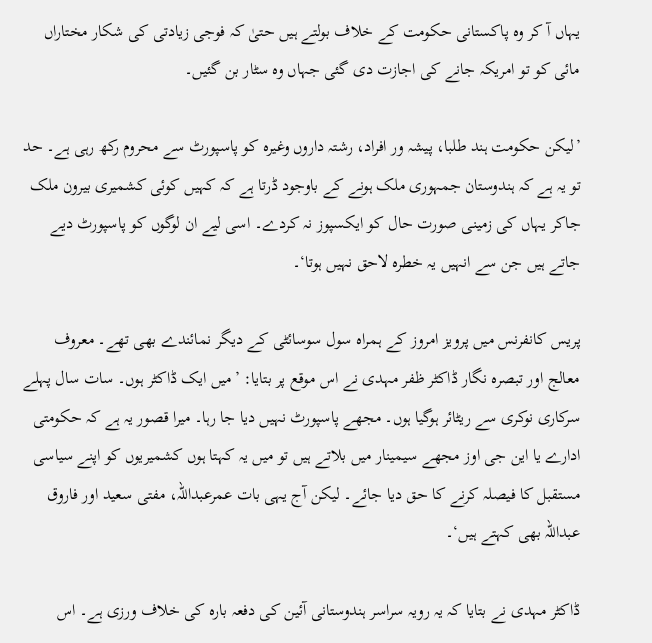یہاں آ کر وہ پاکستانی حکومت کے خلاف بولتے ہیں حتیٰ کہ فوجی زیادتی کی شکار مختاراں مائی کو تو امریکہ جانے کی اجازت دی گئی جہاں وہ سٹار بن گئیں۔

’لیکن حکومت ہند طلبا، پیشہ ور افراد، رشتہ داروں وغیرہ کو پاسپورٹ سے محروم رکھ رہی ہے۔ حد تو یہ ہے کہ ہندوستان جمہوری ملک ہونے کے باوجود ڈرتا ہے کہ کہیں کوئی کشمیری بیرون ملک جاکر یہاں کی زمینی صورت حال کو ایکسپوز نہ کردے۔ اسی لیے ان لوگوں کو پاسپورٹ دیے جاتے ہیں جن سے انہیں یہ خطرہ لاحق نہیں ہوتا‘۔

پریس کانفرنس میں پرویز امروز کے ہمراہ سول سوسائٹی کے دیگر نمائندے بھی تھے۔ معروف معالج اور تبصرہ نگار ڈاکٹر ظفر مہدی نے اس موقع پر بتایا: ’میں ایک ڈاکٹر ہوں۔ سات سال پہلے سرکاری نوکری سے ریٹائر ہوگیا ہوں۔ مجھے پاسپورٹ نہیں دیا جا رہا۔ میرا قصور یہ ہے کہ حکومتی ادارے یا این جی اوز مجھے سیمینار میں بلاتے ہیں تو میں یہ کہتا ہوں کشمیریوں کو اپنے سیاسی مستقبل کا فیصلہ کرنے کا حق دیا جائے۔ لیکن آج یہی بات عمرعبداللہ، مفتی سعید اور فاروق عبداللہ بھی کہتے ہیں‘۔

ڈاکٹر مہدی نے بتایا کہ یہ رویہ سراسر ہندوستانی آئین کی دفعہ بارہ کی خلاف ورزی ہے۔ اس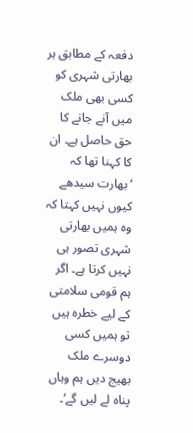دفعہ کے مطابق ہر بھارتی شہری کو کسی بھی ملک میں آنے جانے کا حق حاصل ہے۔ ان کا کہنا تھا کہ ’بھارت سیدھے کیوں نہیں کہتا کہ وہ ہمیں بھارتی شہری تصور ہی نہیں کرتا ہے۔ اگر ہم قومی سلامتی کے لیے خطرہ ہیں تو ہمیں کسی دوسرے ملک بھیج دیں ہم وہاں پناہ لے لیں گے‘۔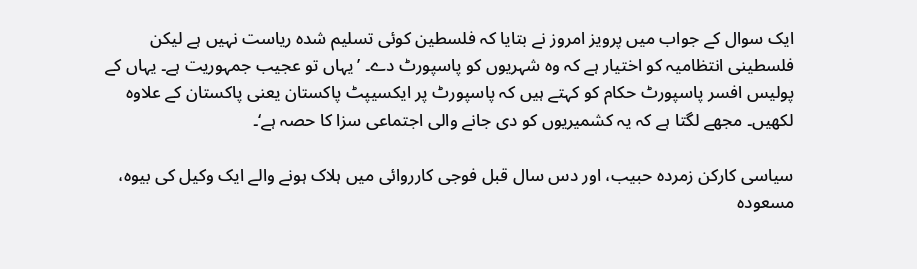ایک سوال کے جواب میں پرویز امروز نے بتایا کہ فلسطین کوئی تسلیم شدہ ریاست نہیں ہے لیکن فلسطینی انتظامیہ کو اختیار ہے کہ وہ شہریوں کو پاسپورٹ دے۔ ’یہاں تو عجیب جمہوریت ہے۔ یہاں کے پولیس افسر پاسپورٹ حکام کو کہتے ہیں کہ پاسپورٹ پر ایکسیپٹ پاکستان یعنی پاکستان کے علاوہ لکھیں۔ مجھے لگتا ہے کہ یہ کشمیریوں کو دی جانے والی اجتماعی سزا کا حصہ ہے‘۔

سیاسی کارکن زمردہ حبیب، اور دس سال قبل فوجی کارروائی میں ہلاک ہونے والے ایک وکیل کی بیوہ، مسعودہ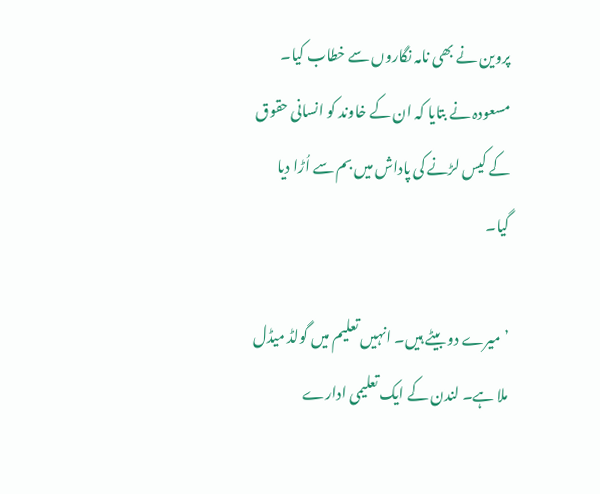پروین نے بھی نامہ نگاروں سے خطاب کیا۔ مسعودہ نے بتایا کہ ان کے خاوند کو انسانی حقوق کے کیس لڑنے کی پاداش میں بم سے اُڑا دیا گیا۔

’میرے دو بیٹے ہیں۔ انہیں تعلیم میں گولڈ میڈل ملا ہے۔ لندن کے ایک تعلیمی ادارے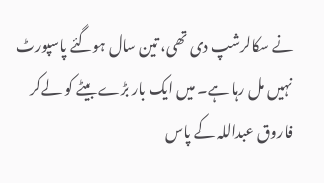نے سکالرشپ دی تھی، تین سال ہوگئے پاسپورٹ نہیں مل رہا ہے۔ میں ایک بار بڑے بیٹے کو لےکر فاروق عبداللہ کے پاس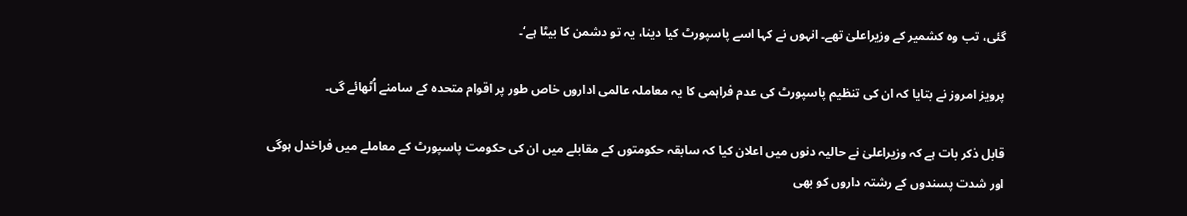گئی، تب وہ کشمیر کے وزیراعلیٰ تھے۔ انہوں نے کہا اسے پاسپورٹ کیا دینا، یہ تو دشمن کا بیٹا ہے‘۔

پرویز امروز نے بتایا کہ ان کی تنظیم پاسپورٹ کی عدم فراہمی کا یہ معاملہ عالمی اداروں خاص طور پر اقوام متحدہ کے سامنے اُٹھائے گی۔

قابل ذکر بات ہے کہ وزیراعلیٰ نے حالیہ دنوں میں اعلان کیا کہ سابقہ حکومتوں کے مقابلے میں ان کی حکومت پاسپورٹ کے معاملے میں فراخدل ہوگی اور شدت پسندوں کے رشتہ داروں کو بھی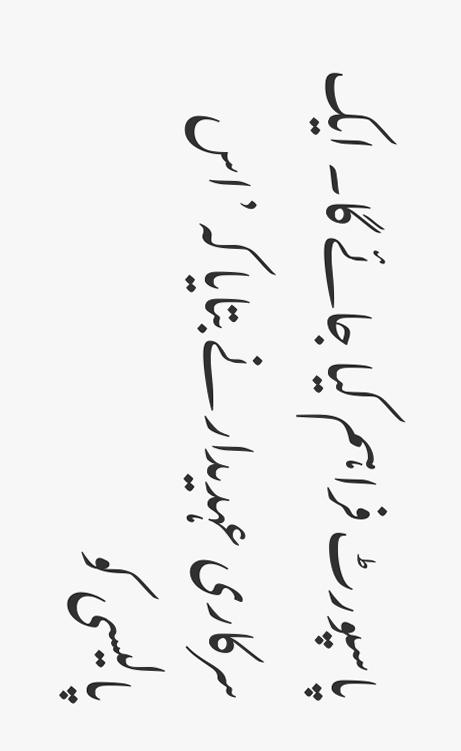پاسپورٹ فراہم کیا جائے گا۔ ایک سرکاری عہدیدار نے بتایا کہ ’اس پالیسی کو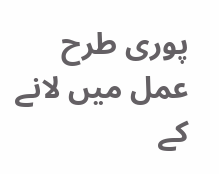پوری طرح عمل میں لانے کے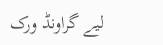لیے گراونڈ ورک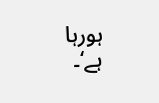ہورہا ہے‘۔